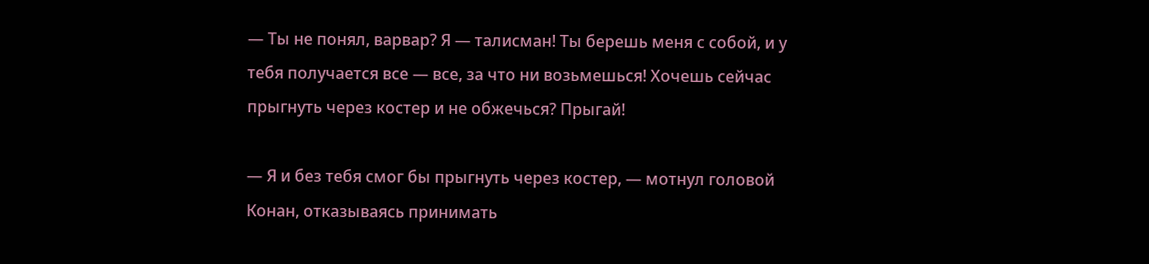— Ты не понял, варвар? Я — талисман! Ты берешь меня с собой, и у тебя получается все — все, за что ни возьмешься! Хочешь сейчас прыгнуть через костер и не обжечься? Прыгай!

— Я и без тебя смог бы прыгнуть через костер, — мотнул головой Конан, отказываясь принимать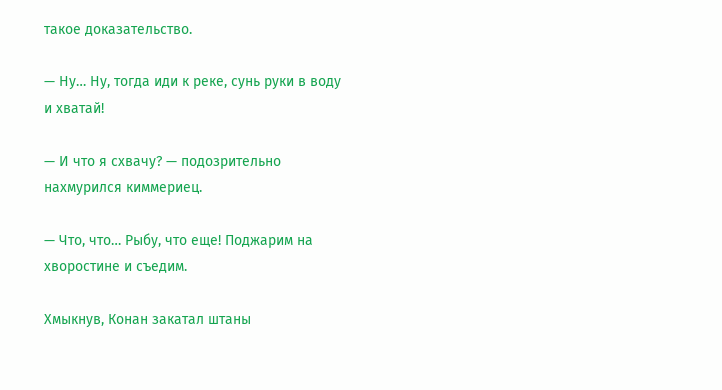такое доказательство.

— Ну… Ну, тогда иди к реке, сунь руки в воду и хватай!

— И что я схвачу? — подозрительно нахмурился киммериец.

— Что, что… Рыбу, что еще! Поджарим на хворостине и съедим.

Хмыкнув, Конан закатал штаны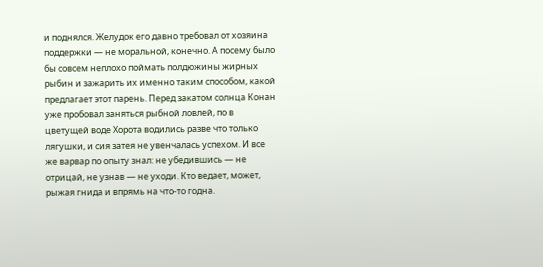и поднялся. Желудок его давно требовал от хозяина поддержки — не моральной, конечно. А посему было бы совсем неплохо поймать полдюжины жирных рыбин и зажарить их именно таким способом, какой предлагает этот парень. Перед закатом солнца Конан уже пробовал заняться рыбной ловлей, по в цветущей воде Хорота водились разве что только лягушки, и сия затея не увенчалась успехом. И все же варвар по опыту знал: не убедившись — не отрицай, не узнав — не уходи. Кто ведает, может, рыжая гнида и впрямь на что-то годна.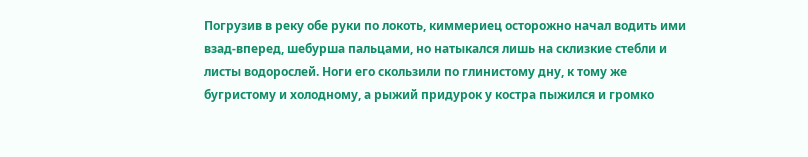Погрузив в реку обе руки по локоть, киммериец осторожно начал водить ими взад-вперед, шебурша пальцами, но натыкался лишь на склизкие стебли и листы водорослей. Ноги его скользили по глинистому дну, к тому же бугристому и холодному, а рыжий придурок у костра пыжился и громко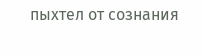пыхтел от сознания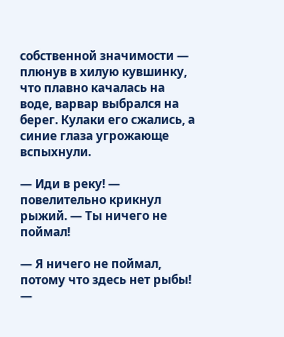собственной значимости — плюнув в хилую кувшинку, что плавно качалась на воде, варвар выбрался на берег. Кулаки его сжались, а синие глаза угрожающе вспыхнули.

— Иди в реку! — повелительно крикнул рыжий. — Ты ничего не поймал!

— Я ничего не поймал, потому что здесь нет рыбы! —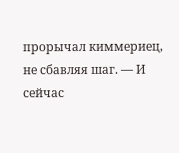прорычал киммериец, не сбавляя шаг. — И сейчас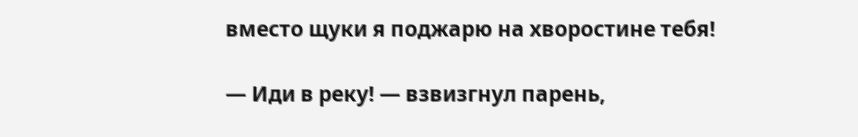вместо щуки я поджарю на хворостине тебя!

— Иди в реку! — взвизгнул парень,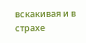вскакивая и в страхе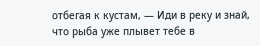отбегая к кустам, — Иди в реку и знай, что рыба уже плывет тебе в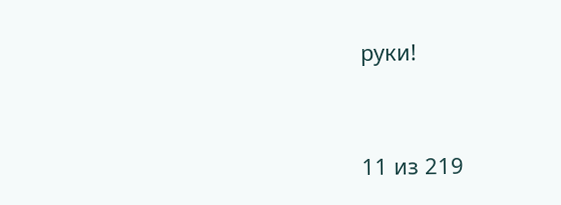руки!



11 из 219